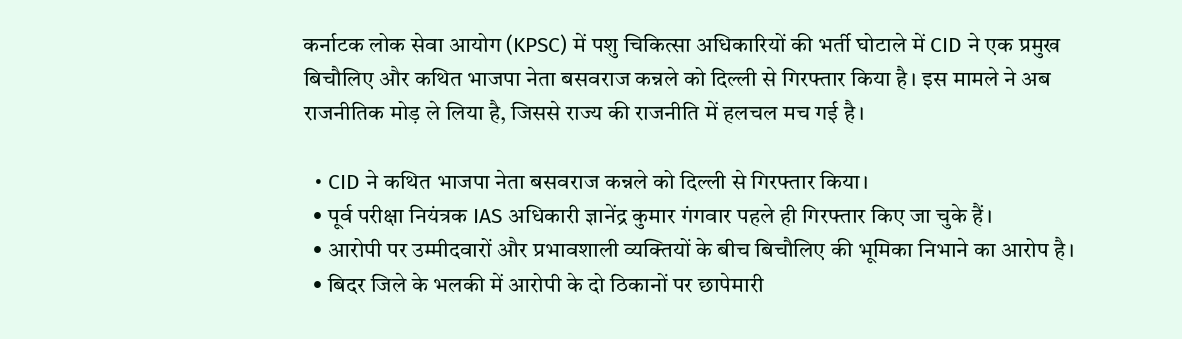कर्नाटक लोक सेवा आयोग (KPSC) में पशु चिकित्सा अधिकारियों की भर्ती घोटाले में CID ने एक प्रमुख बिचौलिए और कथित भाजपा नेता बसवराज कन्नले को दिल्ली से गिरफ्तार किया है। इस मामले ने अब राजनीतिक मोड़ ले लिया है, जिससे राज्य की राजनीति में हलचल मच गई है।

  • CID ने कथित भाजपा नेता बसवराज कन्नले को दिल्ली से गिरफ्तार किया।
  • पूर्व परीक्षा नियंत्रक IAS अधिकारी ज्ञानेंद्र कुमार गंगवार पहले ही गिरफ्तार किए जा चुके हैं।
  • आरोपी पर उम्मीदवारों और प्रभावशाली व्यक्तियों के बीच बिचौलिए की भूमिका निभाने का आरोप है।
  • बिदर जिले के भलकी में आरोपी के दो ठिकानों पर छापेमारी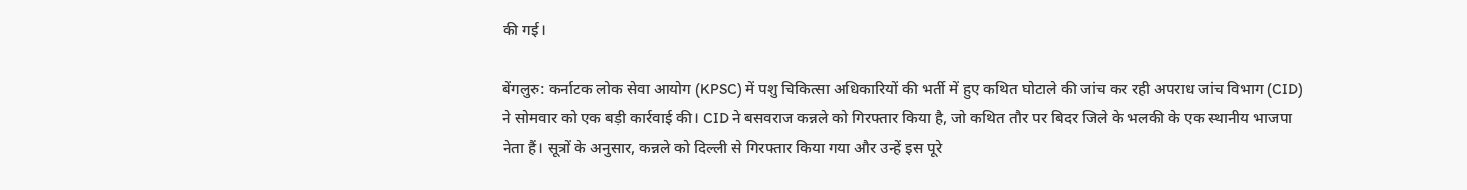की गई।

बेंगलुरु: कर्नाटक लोक सेवा आयोग (KPSC) में पशु चिकित्सा अधिकारियों की भर्ती में हुए कथित घोटाले की जांच कर रही अपराध जांच विभाग (CID) ने सोमवार को एक बड़ी कार्रवाई की। CID ने बसवराज कन्नले को गिरफ्तार किया है, जो कथित तौर पर बिदर जिले के भलकी के एक स्थानीय भाजपा नेता हैं। सूत्रों के अनुसार, कन्नले को दिल्ली से गिरफ्तार किया गया और उन्हें इस पूरे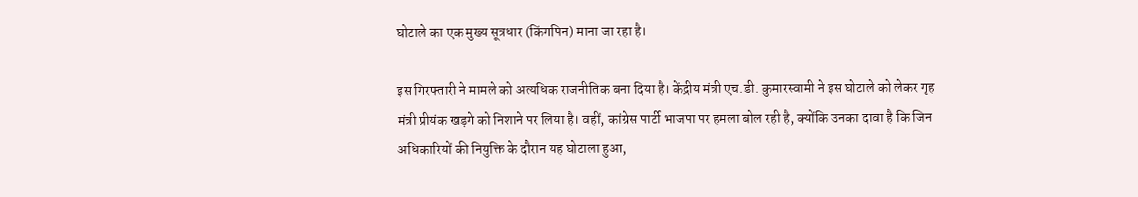घोटाले का एक मुख्य सूत्रधार (किंगपिन) माना जा रहा है।

इस गिरफ्तारी ने मामले को अत्यधिक राजनीतिक बना दिया है। केंद्रीय मंत्री एच.डी. कुमारस्वामी ने इस घोटाले को लेकर गृह मंत्री प्रीयंक खड़गे को निशाने पर लिया है। वहीं, कांग्रेस पार्टी भाजपा पर हमला बोल रही है, क्योंकि उनका दावा है कि जिन अधिकारियों की नियुक्ति के दौरान यह घोटाला हुआ,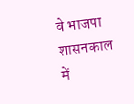वे भाजपा शासनकाल में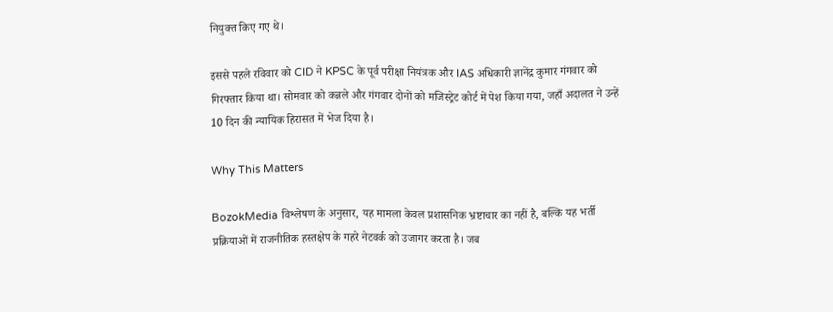नियुक्त किए गए थे।

इससे पहले रविवार को CID ने KPSC के पूर्व परीक्षा नियंत्रक और IAS अधिकारी ज्ञानेंद्र कुमार गंगवार को गिरफ्तार किया था। सोमवार को कन्नले और गंगवार दोनों को मजिस्ट्रेट कोर्ट में पेश किया गया, जहाँ अदालत ने उन्हें 10 दिन की न्यायिक हिरासत में भेज दिया है।

Why This Matters

BozokMedia विश्लेषण के अनुसार, यह मामला केवल प्रशासनिक भ्रष्टाचार का नहीं है, बल्कि यह भर्ती प्रक्रियाओं में राजनीतिक हस्तक्षेप के गहरे नेटवर्क को उजागर करता है। जब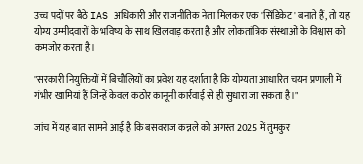उच्च पदों पर बैठे IAS अधिकारी और राजनीतिक नेता मिलकर एक 'सिंडिकेट' बनाते हैं, तो यह योग्य उम्मीदवारों के भविष्य के साथ खिलवाड़ करता है और लोकतांत्रिक संस्थाओं के विश्वास को कमजोर करता है।

"सरकारी नियुक्तियों में बिचौलियों का प्रवेश यह दर्शाता है कि योग्यता आधारित चयन प्रणाली में गंभीर खामियां हैं जिन्हें केवल कठोर कानूनी कार्रवाई से ही सुधारा जा सकता है।"

जांच में यह बात सामने आई है कि बसवराज कन्नले को अगस्त 2025 में तुमकुर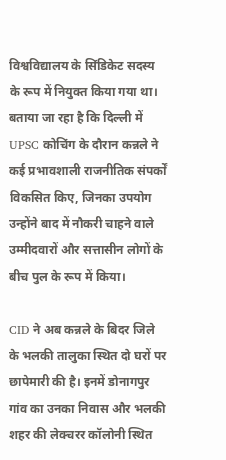विश्वविद्यालय के सिंडिकेट सदस्य के रूप में नियुक्त किया गया था। बताया जा रहा है कि दिल्ली में UPSC कोचिंग के दौरान कन्नले ने कई प्रभावशाली राजनीतिक संपर्कों विकसित किए, जिनका उपयोग उन्होंने बाद में नौकरी चाहने वाले उम्मीदवारों और सत्तासीन लोगों के बीच पुल के रूप में किया।

CID ने अब कन्नले के बिदर जिले के भलकी तालुका स्थित दो घरों पर छापेमारी की है। इनमें डोनागपुर गांव का उनका निवास और भलकी शहर की लेक्चरर कॉलोनी स्थित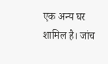एक अन्य घर शामिल है। जांच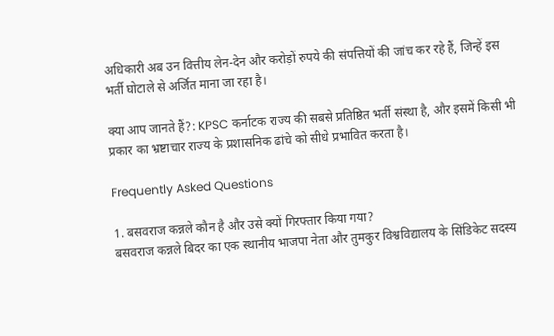अधिकारी अब उन वित्तीय लेन-देन और करोड़ों रुपये की संपत्तियों की जांच कर रहे हैं, जिन्हें इस भर्ती घोटाले से अर्जित माना जा रहा है।

क्या आप जानते हैं?: KPSC कर्नाटक राज्य की सबसे प्रतिष्ठित भर्ती संस्था है, और इसमें किसी भी प्रकार का भ्रष्टाचार राज्य के प्रशासनिक ढांचे को सीधे प्रभावित करता है।

Frequently Asked Questions

1. बसवराज कन्नले कौन है और उसे क्यों गिरफ्तार किया गया?
बसवराज कन्नले बिदर का एक स्थानीय भाजपा नेता और तुमकुर विश्वविद्यालय के सिंडिकेट सदस्य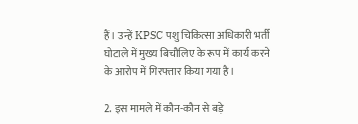हैं। उन्हें KPSC पशु चिकित्सा अधिकारी भर्ती घोटाले में मुख्य बिचौलिए के रूप में कार्य करने के आरोप में गिरफ्तार किया गया है।

2. इस मामले में कौन-कौन से बड़े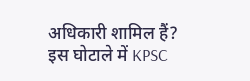अधिकारी शामिल हैं?
इस घोटाले में KPSC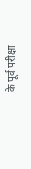के पूर्व परीक्षा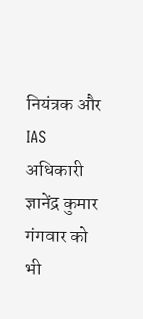नियंत्रक और IAS अधिकारी ज्ञानेंद्र कुमार गंगवार को भी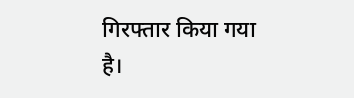गिरफ्तार किया गया है।